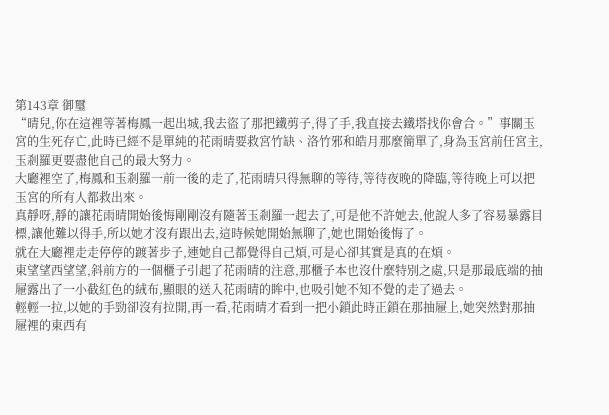第143章 御璽
“晴兒,你在這裡等著梅鳳一起出城,我去盜了那把鐵剪子,得了手,我直接去鐵塔找你會合。”事關玉宮的生死存亡,此時已經不是單純的花雨晴要救宮竹缺、洛竹邪和皓月那麼簡單了,身為玉宮前任宮主,玉剎羅更要盡他自己的最大努力。
大廳裡空了,梅鳳和玉剎羅一前一後的走了,花雨晴只得無聊的等待,等待夜晚的降臨,等待晚上可以把玉宮的所有人都救出來。
真靜呀,靜的讓花雨晴開始後悔剛剛沒有隨著玉剎羅一起去了,可是他不許她去,他說人多了容易暴露目標,讓他難以得手,所以她才沒有跟出去,這時候她開始無聊了,她也開始後悔了。
就在大廳裡走走停停的踱著步子,連她自己都覺得自己煩,可是心卻其實是真的在煩。
東望望西望望,斜前方的一個櫃子引起了花雨晴的注意,那櫃子本也沒什麼特別之處,只是那最底端的抽屜露出了一小截紅色的絨布,顯眼的送入花雨晴的眸中,也吸引她不知不覺的走了過去。
輕輕一拉,以她的手勁卻沒有拉開,再一看,花雨晴才看到一把小鎖此時正鎖在那抽屜上,她突然對那抽屜裡的東西有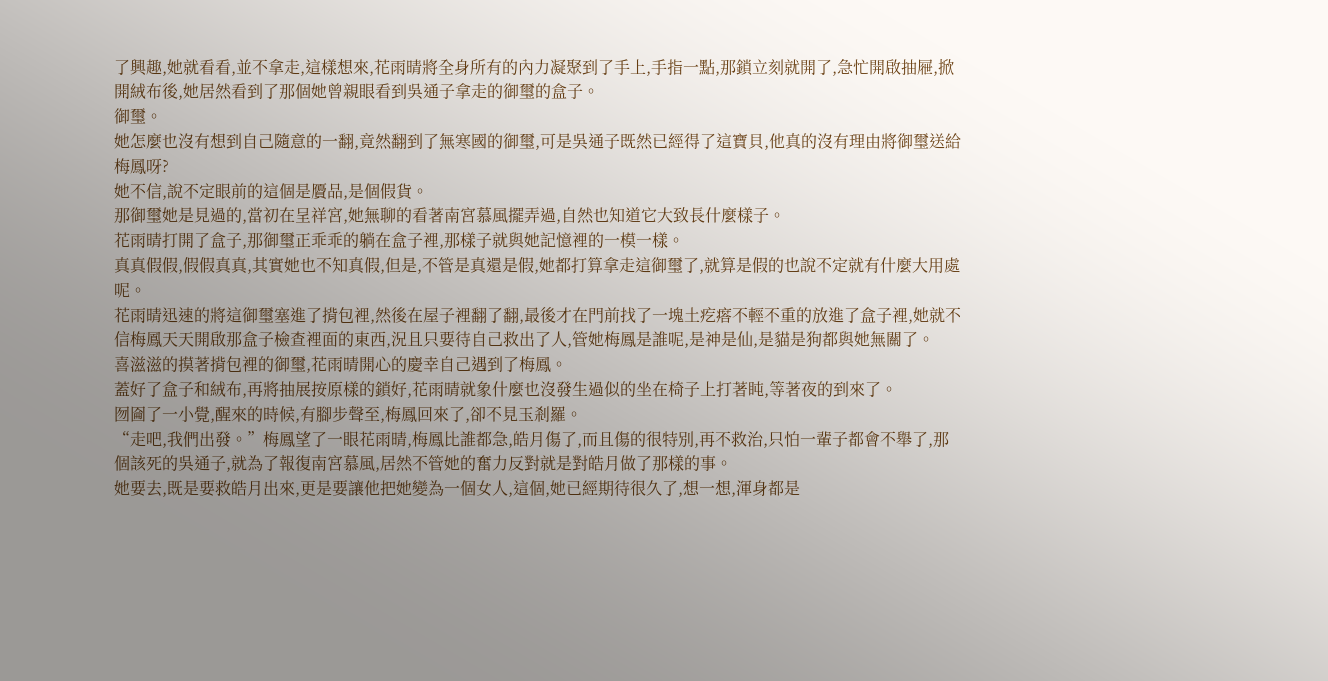了興趣,她就看看,並不拿走,這樣想來,花雨晴將全身所有的內力凝聚到了手上,手指一點,那鎖立刻就開了,急忙開啟抽屜,掀開絨布後,她居然看到了那個她曾親眼看到吳通子拿走的御璽的盒子。
御璽。
她怎麼也沒有想到自己隨意的一翻,竟然翻到了無寒國的御璽,可是吳通子既然已經得了這寶貝,他真的沒有理由將御璽送給梅鳳呀?
她不信,說不定眼前的這個是贗品,是個假貨。
那御璽她是見過的,當初在呈祥宮,她無聊的看著南宮慕風擺弄過,自然也知道它大致長什麼樣子。
花雨晴打開了盒子,那御璽正乖乖的躺在盒子裡,那樣子就與她記憶裡的一模一樣。
真真假假,假假真真,其實她也不知真假,但是,不管是真還是假,她都打算拿走這御璽了,就算是假的也說不定就有什麼大用處呢。
花雨晴迅速的將這御璽塞進了揹包裡,然後在屋子裡翻了翻,最後才在門前找了一塊土疙瘩不輕不重的放進了盒子裡,她就不信梅鳳天天開啟那盒子檢查裡面的東西,況且只要待自己救出了人,管她梅鳳是誰呢,是神是仙,是貓是狗都與她無關了。
喜滋滋的摸著揹包裡的御璽,花雨晴開心的慶幸自己遇到了梅鳳。
蓋好了盒子和絨布,再將抽展按原樣的鎖好,花雨晴就象什麼也沒發生過似的坐在椅子上打著盹,等著夜的到來了。
囫圇了一小覺,醒來的時候,有腳步聲至,梅鳳回來了,卻不見玉剎羅。
“走吧,我們出發。”梅鳳望了一眼花雨晴,梅鳳比誰都急,皓月傷了,而且傷的很特別,再不救治,只怕一輩子都會不舉了,那個該死的吳通子,就為了報復南宮慕風,居然不管她的奮力反對就是對皓月做了那樣的事。
她要去,既是要救皓月出來,更是要讓他把她變為一個女人,這個,她已經期待很久了,想一想,渾身都是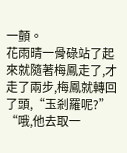一顫。
花雨晴一骨碌站了起來就隨著梅鳳走了,才走了兩步,梅鳳就轉回了頭,“玉剎羅呢?”
“哦,他去取一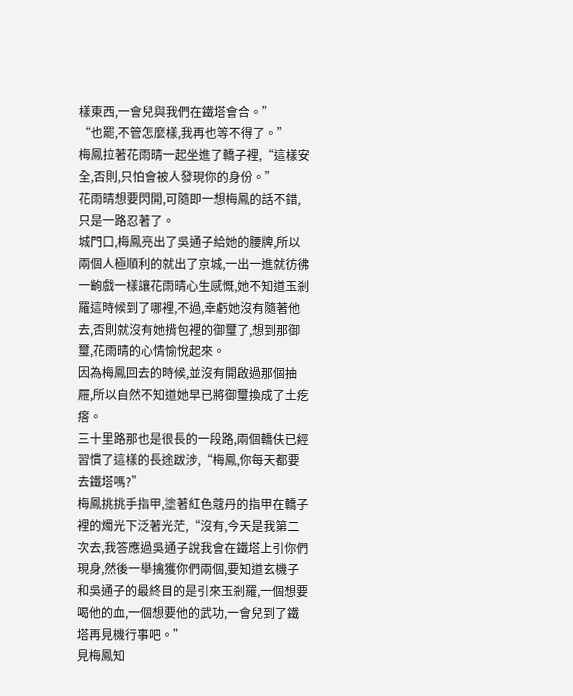樣東西,一會兒與我們在鐵塔會合。”
“也罷,不管怎麼樣,我再也等不得了。”
梅鳳拉著花雨晴一起坐進了轎子裡,“這樣安全,否則,只怕會被人發現你的身份。”
花雨晴想要閃開,可隨即一想梅鳳的話不錯,只是一路忍著了。
城門口,梅鳳亮出了吳通子給她的腰牌,所以兩個人極順利的就出了京城,一出一進就彷彿一齣戲一樣讓花雨晴心生感慨,她不知道玉剎羅這時候到了哪裡,不過,幸虧她沒有隨著他去,否則就沒有她揹包裡的御璽了,想到那御璽,花雨晴的心情愉悅起來。
因為梅鳳回去的時候,並沒有開啟過那個抽屜,所以自然不知道她早已將御璽換成了土疙瘩。
三十里路那也是很長的一段路,兩個轎伕已經習慣了這樣的長途跋涉,“梅鳳,你每天都要去鐵塔嗎?”
梅鳳挑挑手指甲,塗著紅色蔻丹的指甲在轎子裡的燭光下泛著光茫,“沒有,今天是我第二次去,我答應過吳通子說我會在鐵塔上引你們現身,然後一舉擒獲你們兩個,要知道玄機子和吳通子的最終目的是引來玉剎羅,一個想要喝他的血,一個想要他的武功,一會兒到了鐵塔再見機行事吧。”
見梅鳳知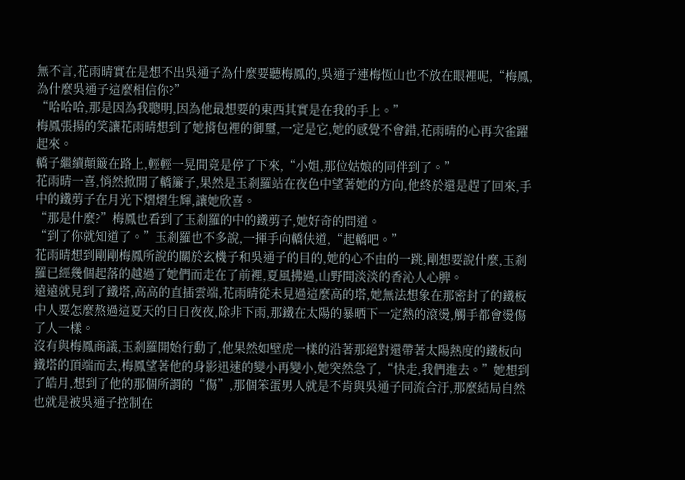無不言,花雨晴實在是想不出吳通子為什麼要聽梅鳳的,吳通子連梅恆山也不放在眼裡呢,“梅鳳,為什麼吳通子這麼相信你?”
“哈哈哈,那是因為我聰明,因為他最想要的東西其實是在我的手上。”
梅鳳張揚的笑讓花雨晴想到了她揹包裡的御璽,一定是它,她的感覺不會錯,花雨晴的心再次雀躍起來。
轎子繼續顛簸在路上,輕輕一晃間竟是停了下來,“小姐,那位姑娘的同伴到了。”
花雨晴一喜,悄然掀開了轎簾子,果然是玉剎羅站在夜色中望著她的方向,他終於還是趕了回來,手中的鐵剪子在月光下熠熠生輝,讓她欣喜。
“那是什麼?”梅鳳也看到了玉剎羅的中的鐵剪子,她好奇的問道。
“到了你就知道了。”玉剎羅也不多說,一揮手向轎伕道,“起轎吧。”
花雨晴想到剛剛梅鳳所說的關於玄機子和吳通子的目的,她的心不由的一跳,剛想要說什麼,玉剎羅已經幾個起落的越過了她們而走在了前裡,夏風拂過,山野間淡淡的香沁人心脾。
遠遠就見到了鐵塔,高高的直插雲端,花雨晴從未見過這麼高的塔,她無法想象在那密封了的鐵板中人要怎麼熬過這夏天的日日夜夜,除非下雨,那鐵在太陽的暴晒下一定熱的滾燙,觸手都會燙傷了人一樣。
沒有與梅鳳商議,玉剎羅開始行動了,他果然如壁虎一樣的沿著那絕對還帶著太陽熱度的鐵板向鐵塔的頂端而去,梅鳳望著他的身影迅速的變小再變小,她突然急了,“快走,我們進去。”她想到了皓月,想到了他的那個所謂的“傷”,那個笨蛋男人就是不肯與吳通子同流合汙,那麼結局自然也就是被吳通子控制在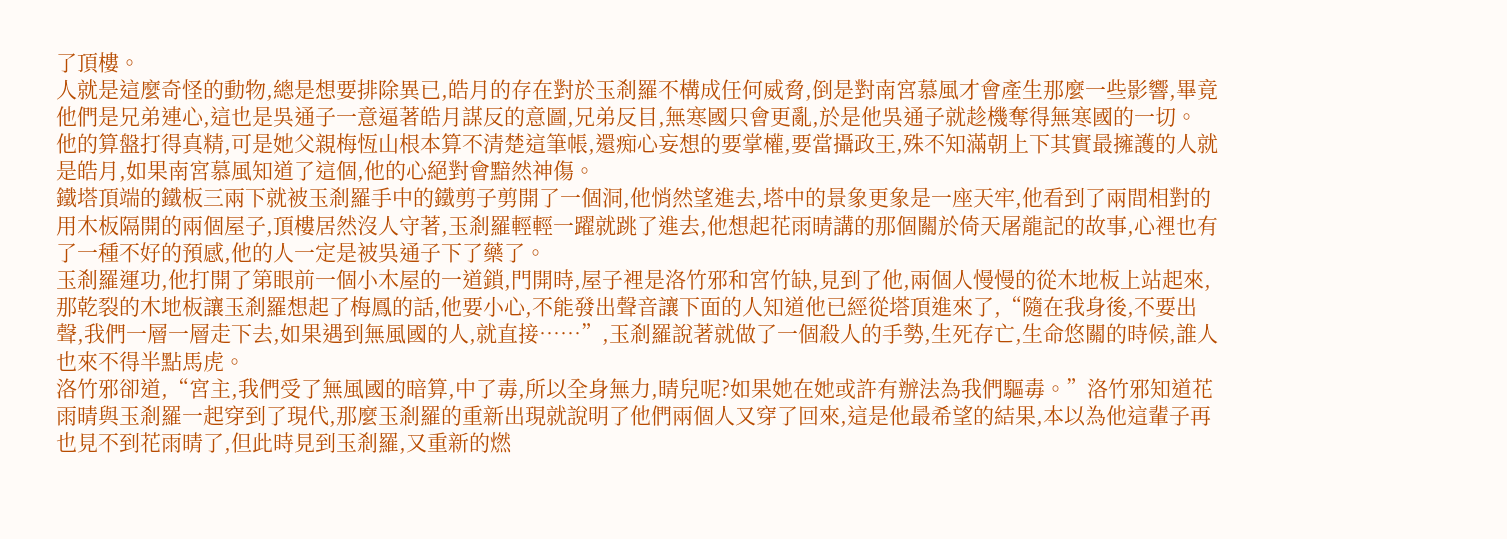了頂樓。
人就是這麼奇怪的動物,總是想要排除異已,皓月的存在對於玉剎羅不構成任何威脅,倒是對南宮慕風才會產生那麼一些影響,畢竟他們是兄弟連心,這也是吳通子一意逼著皓月謀反的意圖,兄弟反目,無寒國只會更亂,於是他吳通子就趁機奪得無寒國的一切。
他的算盤打得真精,可是她父親梅恆山根本算不清楚這筆帳,還痴心妄想的要掌權,要當攝政王,殊不知滿朝上下其實最擁護的人就是皓月,如果南宮慕風知道了這個,他的心絕對會黯然神傷。
鐵塔頂端的鐵板三兩下就被玉剎羅手中的鐵剪子剪開了一個洞,他悄然望進去,塔中的景象更象是一座天牢,他看到了兩間相對的用木板隔開的兩個屋子,頂樓居然沒人守著,玉剎羅輕輕一躍就跳了進去,他想起花雨晴講的那個關於倚天屠龍記的故事,心裡也有了一種不好的預感,他的人一定是被吳通子下了藥了。
玉剎羅運功,他打開了第眼前一個小木屋的一道鎖,門開時,屋子裡是洛竹邪和宮竹缺,見到了他,兩個人慢慢的從木地板上站起來,那乾裂的木地板讓玉剎羅想起了梅鳳的話,他要小心,不能發出聲音讓下面的人知道他已經從塔頂進來了,“隨在我身後,不要出聲,我們一層一層走下去,如果遇到無風國的人,就直接……”,玉剎羅說著就做了一個殺人的手勢,生死存亡,生命悠關的時候,誰人也來不得半點馬虎。
洛竹邪卻道,“宮主,我們受了無風國的暗算,中了毒,所以全身無力,晴兒呢?如果她在她或許有辦法為我們驅毒。”洛竹邪知道花雨晴與玉剎羅一起穿到了現代,那麼玉剎羅的重新出現就說明了他們兩個人又穿了回來,這是他最希望的結果,本以為他這輩子再也見不到花雨晴了,但此時見到玉剎羅,又重新的燃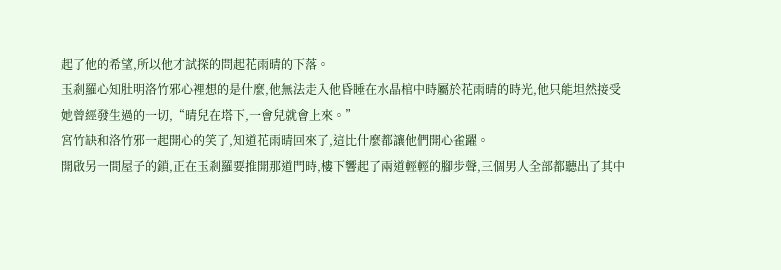起了他的希望,所以他才試探的問起花雨晴的下落。
玉剎羅心知肚明洛竹邪心裡想的是什麼,他無法走入他昏睡在水晶棺中時屬於花雨晴的時光,他只能坦然接受她曾經發生過的一切,“晴兒在塔下,一會兒就會上來。”
宮竹缺和洛竹邪一起開心的笑了,知道花雨晴回來了,這比什麼都讓他們開心雀躍。
開啟另一間屋子的鎖,正在玉剎羅要推開那道門時,樓下響起了兩道輕輕的腳步聲,三個男人全部都聽出了其中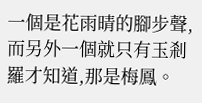一個是花雨晴的腳步聲,而另外一個就只有玉剎羅才知道,那是梅鳳。